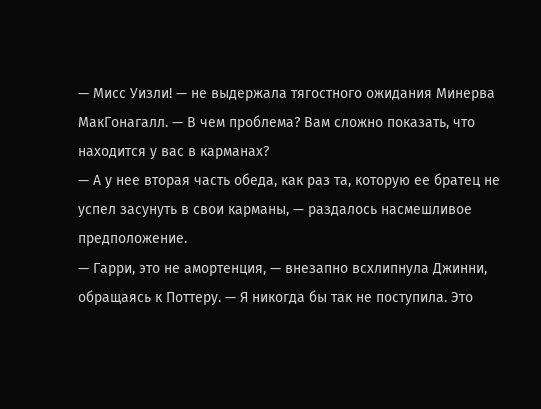— Мисс Уизли! — не выдержала тягостного ожидания Минерва МакГонагалл. — В чем проблема? Вам сложно показать, что находится у вас в карманах?
— А у нее вторая часть обеда, как раз та, которую ее братец не успел засунуть в свои карманы, — раздалось насмешливое предположение.
— Гарри, это не амортенция, — внезапно всхлипнула Джинни, обращаясь к Поттеру. — Я никогда бы так не поступила. Это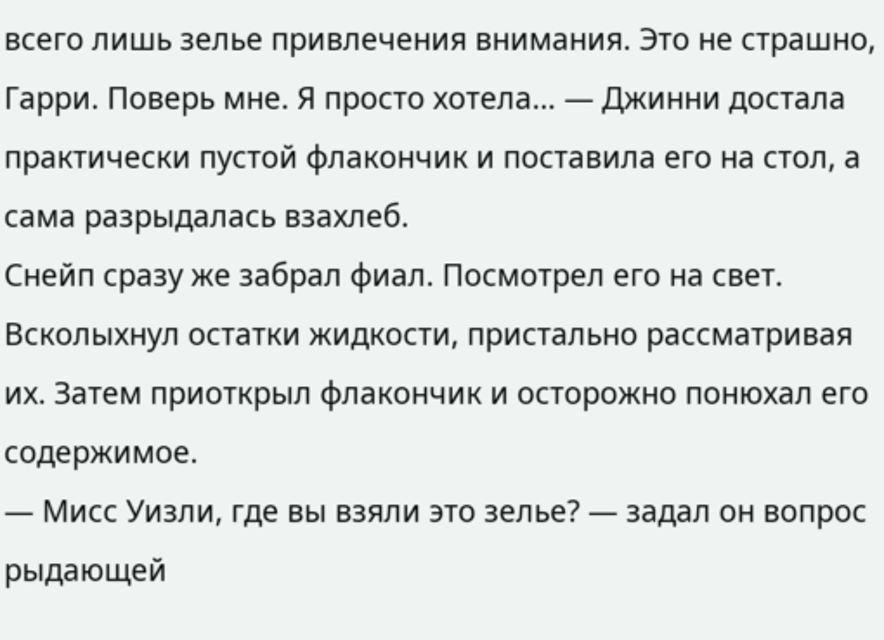всего лишь зелье привлечения внимания. Это не страшно, Гарри. Поверь мне. Я просто хотела… — Джинни достала практически пустой флакончик и поставила его на стол, а сама разрыдалась взахлеб.
Снейп сразу же забрал фиал. Посмотрел его на свет. Всколыхнул остатки жидкости, пристально рассматривая их. Затем приоткрыл флакончик и осторожно понюхал его содержимое.
— Мисс Уизли, где вы взяли это зелье? — задал он вопрос рыдающей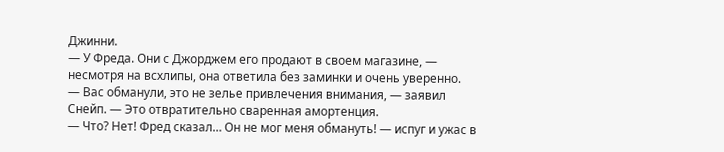Джинни.
— У Фреда. Они с Джорджем его продают в своем магазине, — несмотря на всхлипы, она ответила без заминки и очень уверенно.
— Вас обманули, это не зелье привлечения внимания, — заявил Снейп. — Это отвратительно сваренная амортенция.
— Что? Нет! Фред сказал… Он не мог меня обмануть! — испуг и ужас в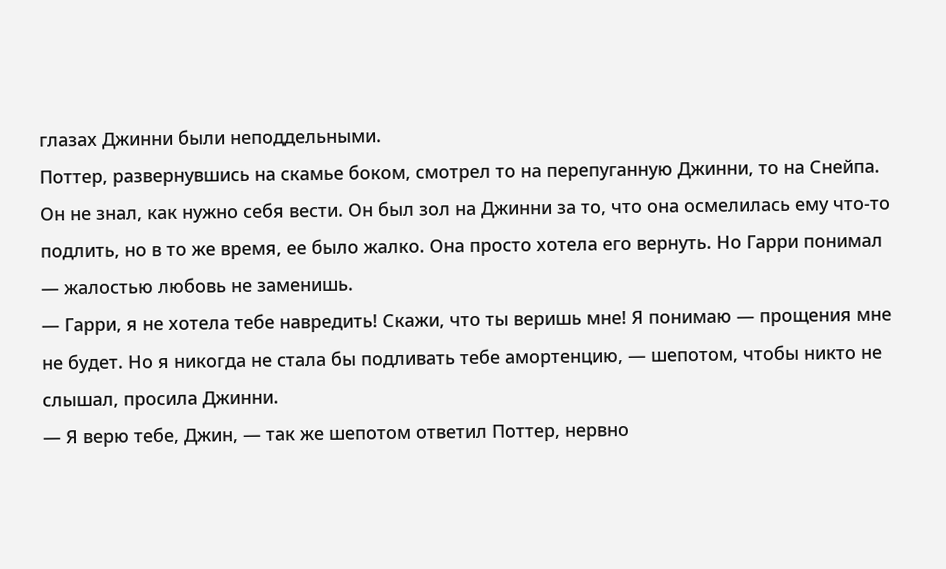глазах Джинни были неподдельными.
Поттер, развернувшись на скамье боком, смотрел то на перепуганную Джинни, то на Снейпа. Он не знал, как нужно себя вести. Он был зол на Джинни за то, что она осмелилась ему что-то подлить, но в то же время, ее было жалко. Она просто хотела его вернуть. Но Гарри понимал — жалостью любовь не заменишь.
— Гарри, я не хотела тебе навредить! Скажи, что ты веришь мне! Я понимаю — прощения мне не будет. Но я никогда не стала бы подливать тебе амортенцию, — шепотом, чтобы никто не слышал, просила Джинни.
— Я верю тебе, Джин, — так же шепотом ответил Поттер, нервно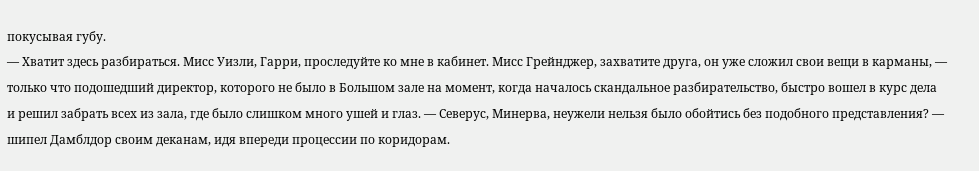покусывая губу.
— Хватит здесь разбираться. Мисс Уизли, Гарри, проследуйте ко мне в кабинет. Мисс Грейнджер, захватите друга, он уже сложил свои вещи в карманы, — только что подошедший директор, которого не было в Большом зале на момент, когда началось скандальное разбирательство, быстро вошел в курс дела и решил забрать всех из зала, где было слишком много ушей и глаз. — Северус, Минерва, неужели нельзя было обойтись без подобного представления? — шипел Дамблдор своим деканам, идя впереди процессии по коридорам.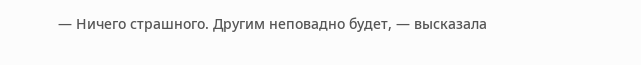— Ничего страшного. Другим неповадно будет, — высказала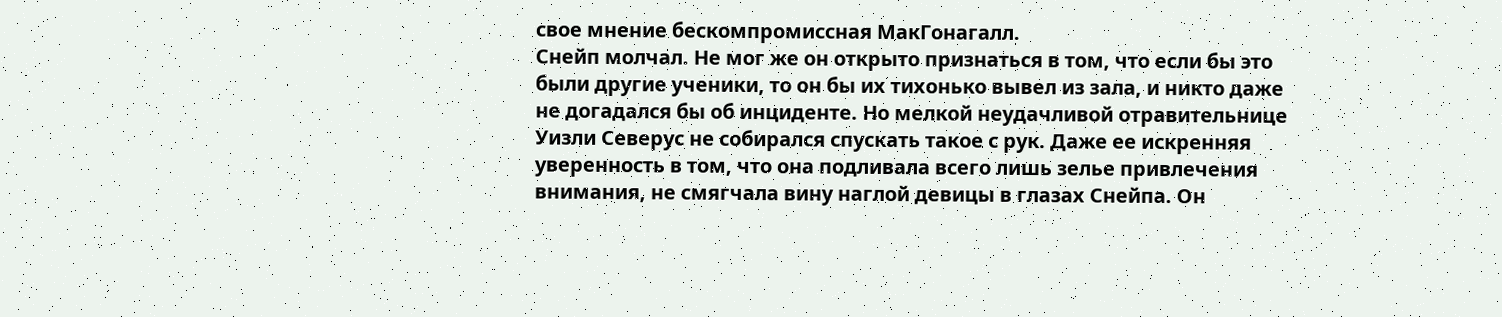свое мнение бескомпромиссная МакГонагалл.
Снейп молчал. Не мог же он открыто признаться в том, что если бы это были другие ученики, то он бы их тихонько вывел из зала, и никто даже не догадался бы об инциденте. Но мелкой неудачливой отравительнице Уизли Северус не собирался спускать такое с рук. Даже ее искренняя уверенность в том, что она подливала всего лишь зелье привлечения внимания, не смягчала вину наглой девицы в глазах Снейпа. Он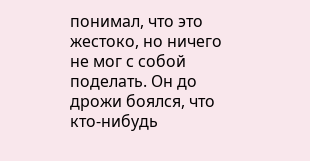понимал, что это жестоко, но ничего не мог с собой поделать. Он до дрожи боялся, что кто-нибудь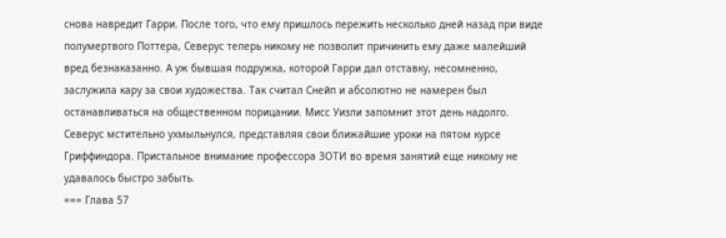снова навредит Гарри. После того, что ему пришлось пережить несколько дней назад при виде полумертвого Поттера, Северус теперь никому не позволит причинить ему даже малейший вред безнаказанно. А уж бывшая подружка, которой Гарри дал отставку, несомненно, заслужила кару за свои художества. Так считал Снейп и абсолютно не намерен был останавливаться на общественном порицании. Мисс Уизли запомнит этот день надолго. Северус мстительно ухмыльнулся, представляя свои ближайшие уроки на пятом курсе Гриффиндора. Пристальное внимание профессора ЗОТИ во время занятий еще никому не удавалось быстро забыть.
=== Глава 57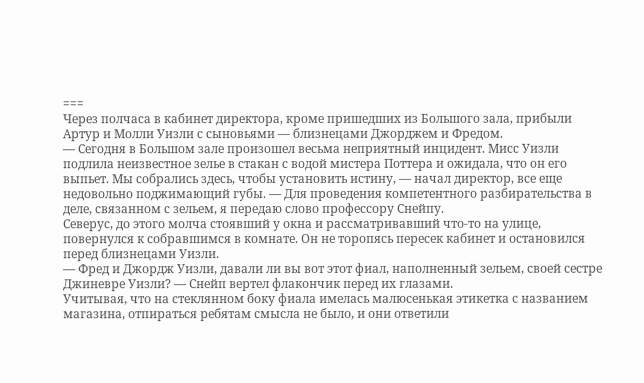===
Через полчаса в кабинет директора, кроме пришедших из Большого зала, прибыли Артур и Молли Уизли с сыновьями — близнецами Джорджем и Фредом.
— Сегодня в Большом зале произошел весьма неприятный инцидент. Мисс Уизли подлила неизвестное зелье в стакан с водой мистера Поттера и ожидала, что он его выпьет. Мы собрались здесь, чтобы установить истину, — начал директор, все еще недовольно поджимающий губы. — Для проведения компетентного разбирательства в деле, связанном с зельем, я передаю слово профессору Снейпу.
Северус, до этого молча стоявший у окна и рассматривавший что-то на улице, повернулся к собравшимся в комнате. Он не торопясь пересек кабинет и остановился перед близнецами Уизли.
— Фред и Джордж Уизли, давали ли вы вот этот фиал, наполненный зельем, своей сестре Джиневре Уизли? — Снейп вертел флакончик перед их глазами.
Учитывая, что на стеклянном боку фиала имелась малюсенькая этикетка с названием магазина, отпираться ребятам смысла не было, и они ответили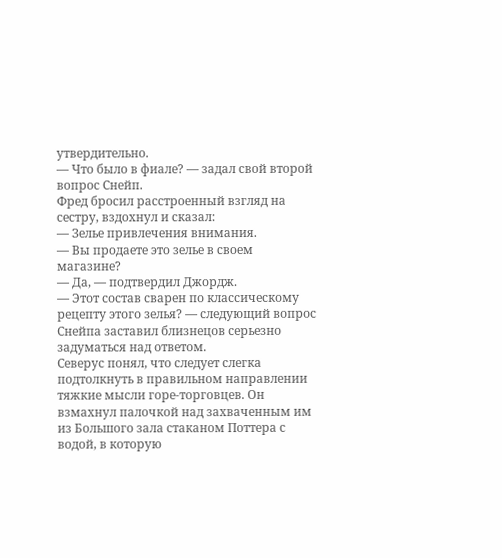утвердительно.
— Что было в фиале? — задал свой второй вопрос Снейп.
Фред бросил расстроенный взгляд на сестру, вздохнул и сказал:
— Зелье привлечения внимания.
— Вы продаете это зелье в своем магазине?
— Да, — подтвердил Джордж.
— Этот состав сварен по классическому рецепту этого зелья? — следующий вопрос Снейпа заставил близнецов серьезно задуматься над ответом.
Северус понял, что следует слегка подтолкнуть в правильном направлении тяжкие мысли горе-торговцев. Он взмахнул палочкой над захваченным им из Большого зала стаканом Поттера с водой, в которую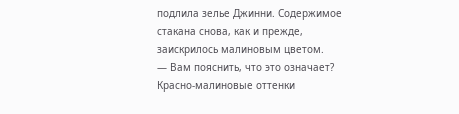подлила зелье Джинни. Содержимое стакана снова, как и прежде, заискрилось малиновым цветом.
— Вам пояснить, что это означает? Красно-малиновые оттенки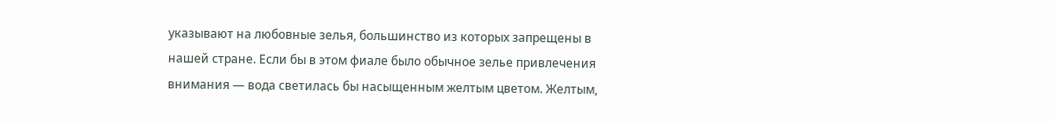указывают на любовные зелья, большинство из которых запрещены в нашей стране. Если бы в этом фиале было обычное зелье привлечения внимания — вода светилась бы насыщенным желтым цветом. Желтым,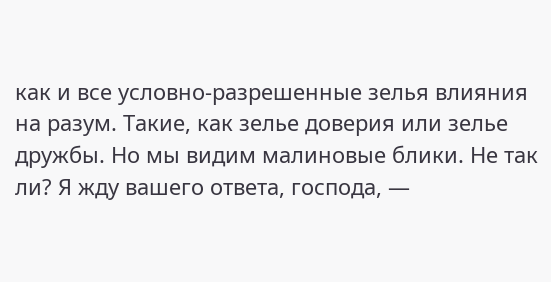как и все условно-разрешенные зелья влияния на разум. Такие, как зелье доверия или зелье дружбы. Но мы видим малиновые блики. Не так ли? Я жду вашего ответа, господа, —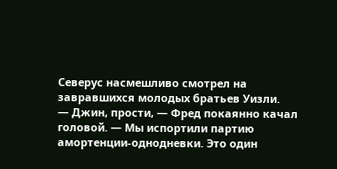Северус насмешливо смотрел на завравшихся молодых братьев Уизли.
— Джин, прости, — Фред покаянно качал головой. — Мы испортили партию амортенции-однодневки. Это один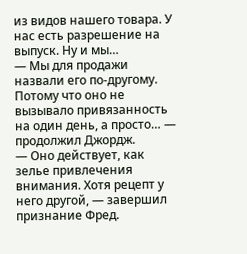из видов нашего товара. У нас есть разрешение на выпуск. Ну и мы…
— Мы для продажи назвали его по-другому. Потому что оно не вызывало привязанность на один день, а просто… — продолжил Джордж.
— Оно действует, как зелье привлечения внимания. Хотя рецепт у него другой, — завершил признание Фред.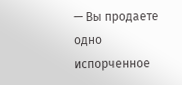— Вы продаете одно испорченное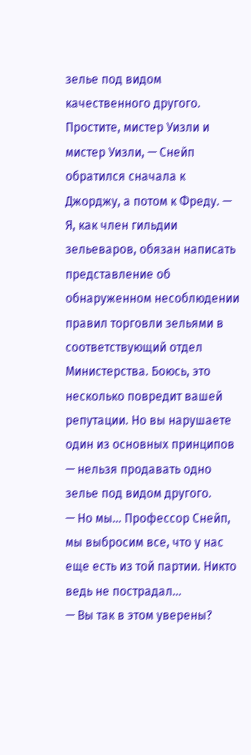зелье под видом качественного другого. Простите, мистер Уизли и мистер Уизли, — Снейп обратился сначала к Джорджу, а потом к Фреду. — Я, как член гильдии зельеваров, обязан написать представление об обнаруженном несоблюдении правил торговли зельями в соответствующий отдел Министерства. Боюсь, это несколько повредит вашей репутации. Но вы нарушаете один из основных принципов — нельзя продавать одно зелье под видом другого.
— Но мы… Профессор Снейп, мы выбросим все, что у нас еще есть из той партии. Никто ведь не пострадал…
— Вы так в этом уверены?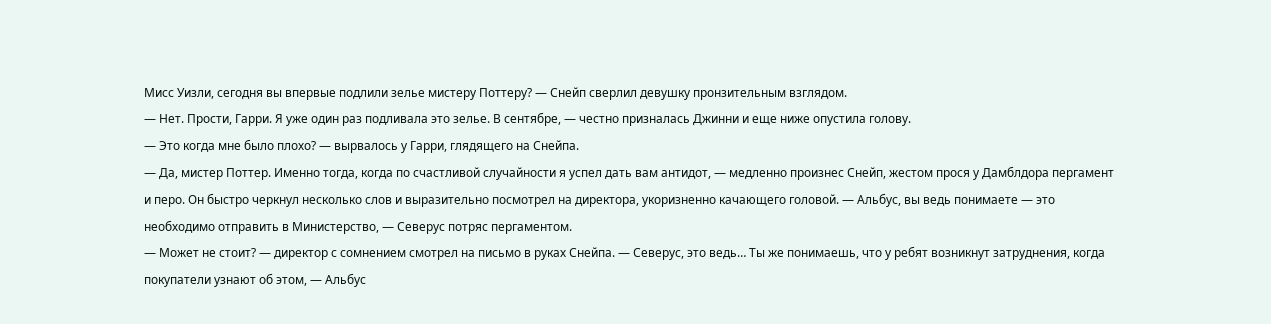Мисс Уизли, сегодня вы впервые подлили зелье мистеру Поттеру? — Снейп сверлил девушку пронзительным взглядом.
— Нет. Прости, Гарри. Я уже один раз подливала это зелье. В сентябре, — честно призналась Джинни и еще ниже опустила голову.
— Это когда мне было плохо? — вырвалось у Гарри, глядящего на Снейпа.
— Да, мистер Поттер. Именно тогда, когда по счастливой случайности я успел дать вам антидот, — медленно произнес Снейп, жестом прося у Дамблдора пергамент и перо. Он быстро черкнул несколько слов и выразительно посмотрел на директора, укоризненно качающего головой. — Альбус, вы ведь понимаете — это необходимо отправить в Министерство, — Северус потряс пергаментом.
— Может не стоит? — директор с сомнением смотрел на письмо в руках Снейпа. — Северус, это ведь… Ты же понимаешь, что у ребят возникнут затруднения, когда покупатели узнают об этом, — Альбус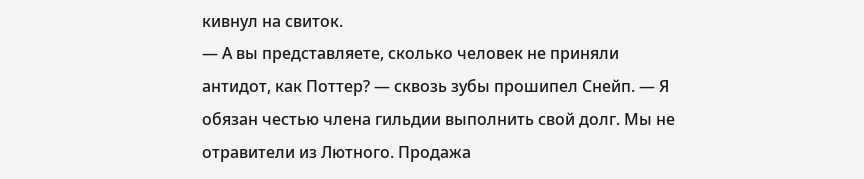кивнул на свиток.
— А вы представляете, сколько человек не приняли антидот, как Поттер? — сквозь зубы прошипел Снейп. — Я обязан честью члена гильдии выполнить свой долг. Мы не отравители из Лютного. Продажа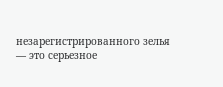незарегистрированного зелья — это серьезное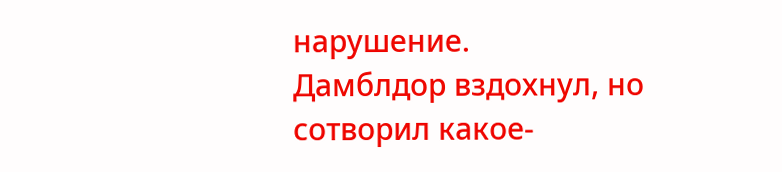нарушение.
Дамблдор вздохнул, но сотворил какое-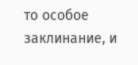то особое заклинание, и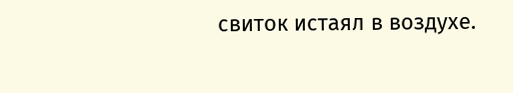свиток истаял в воздухе.